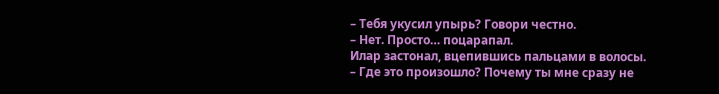– Тебя укусил упырь? Говори честно.
– Нет. Просто… поцарапал.
Илар застонал, вцепившись пальцами в волосы.
– Где это произошло? Почему ты мне сразу не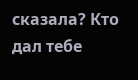сказала? Кто дал тебе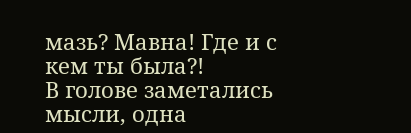мазь? Мавна! Где и с кем ты была?!
В голове заметались мысли, одна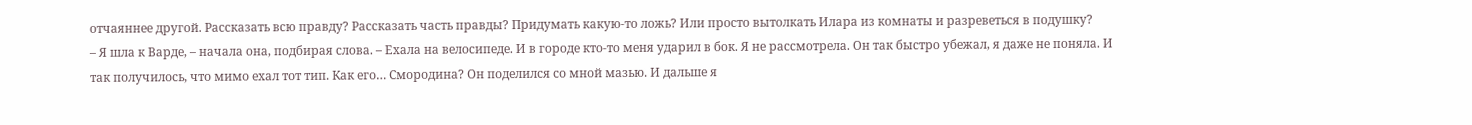отчаяннее другой. Рассказать всю правду? Рассказать часть правды? Придумать какую-то ложь? Или просто вытолкать Илара из комнаты и разреветься в подушку?
– Я шла к Варде, – начала она, подбирая слова. – Ехала на велосипеде. И в городе кто-то меня ударил в бок. Я не рассмотрела. Он так быстро убежал, я даже не поняла. И так получилось, что мимо ехал тот тип. Как его… Смородина? Он поделился со мной мазью. И дальше я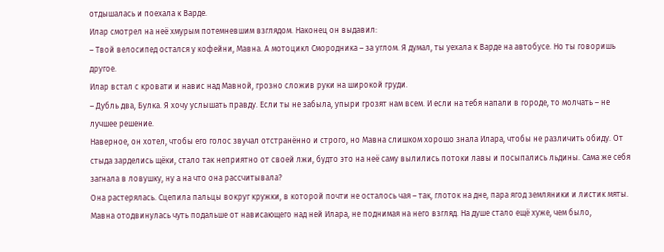отдышалась и поехала к Варде.
Илар смотрел на неё хмурым потемневшим взглядом. Наконец он выдавил:
– Твой велосипед остался у кофейни, Мавна. А мотоцикл Смородника – за углом. Я думал, ты уехала к Варде на автобусе. Но ты говоришь другое.
Илар встал с кровати и навис над Мавной, грозно сложив руки на широкой груди.
– Дубль два, Булка. Я хочу услышать правду. Если ты не забыла, упыри грозят нам всем. И если на тебя напали в городе, то молчать – не лучшее решение.
Наверное, он хотел, чтобы его голос звучал отстранённо и строго, но Мавна слишком хорошо знала Илара, чтобы не различить обиду. От стыда зарделись щёки, стало так неприятно от своей лжи, будто это на неё саму вылились потоки лавы и посыпались льдины. Сама же себя загнала в ловушку, ну а на что она рассчитывала?
Она растерялась. Сцепила пальцы вокруг кружки, в которой почти не осталось чая – так, глоток на дне, пара ягод земляники и листик мяты. Мавна отодвинулась чуть подальше от нависающего над ней Илара, не поднимая на него взгляд. На душе стало ещё хуже, чем было,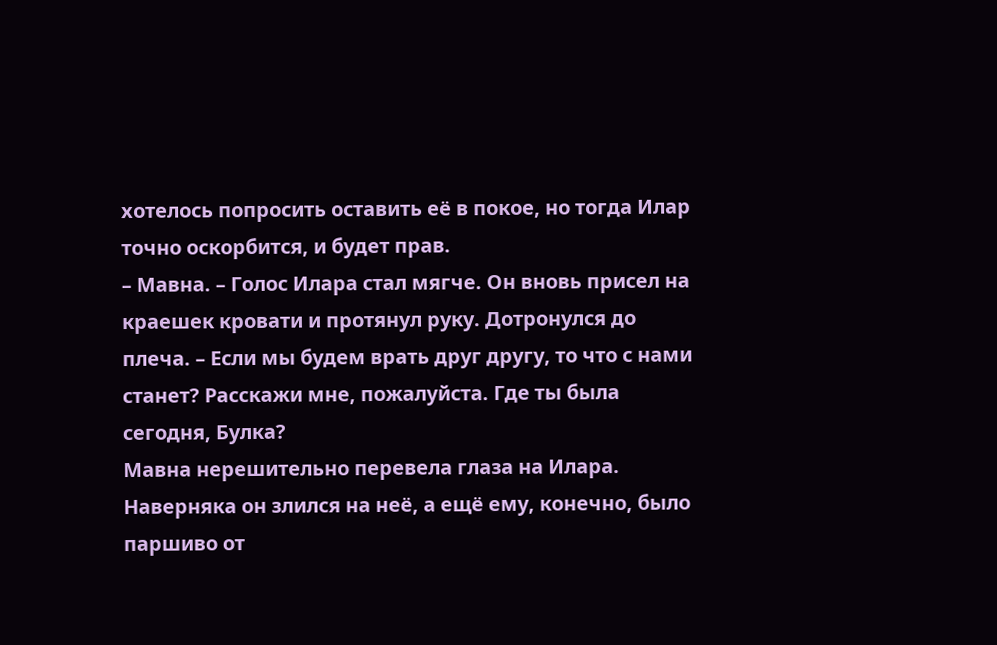хотелось попросить оставить её в покое, но тогда Илар точно оскорбится, и будет прав.
– Мавна. – Голос Илара стал мягче. Он вновь присел на краешек кровати и протянул руку. Дотронулся до плеча. – Если мы будем врать друг другу, то что с нами станет? Расскажи мне, пожалуйста. Где ты была сегодня, Булка?
Мавна нерешительно перевела глаза на Илара. Наверняка он злился на неё, а ещё ему, конечно, было паршиво от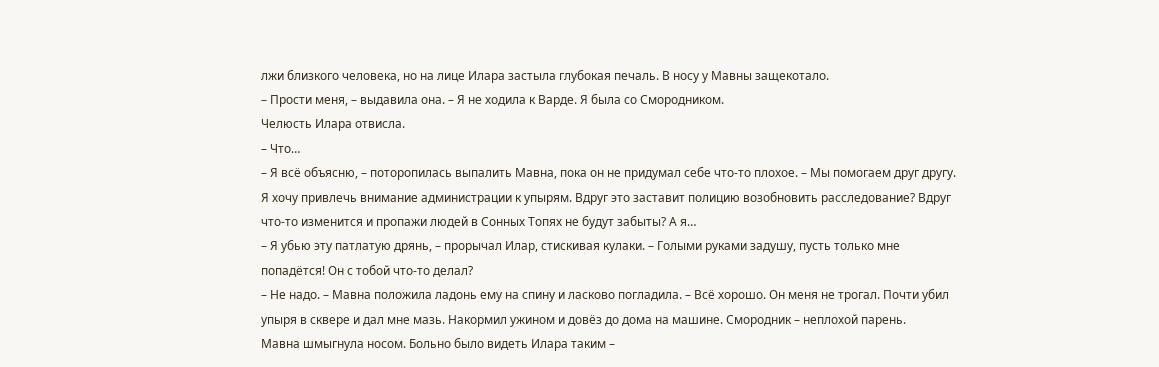лжи близкого человека, но на лице Илара застыла глубокая печаль. В носу у Мавны защекотало.
– Прости меня, – выдавила она. – Я не ходила к Варде. Я была со Смородником.
Челюсть Илара отвисла.
– Что…
– Я всё объясню, – поторопилась выпалить Мавна, пока он не придумал себе что-то плохое. – Мы помогаем друг другу. Я хочу привлечь внимание администрации к упырям. Вдруг это заставит полицию возобновить расследование? Вдруг что-то изменится и пропажи людей в Сонных Топях не будут забыты? А я…
– Я убью эту патлатую дрянь, – прорычал Илар, стискивая кулаки. – Голыми руками задушу, пусть только мне попадётся! Он с тобой что-то делал?
– Не надо. – Мавна положила ладонь ему на спину и ласково погладила. – Всё хорошо. Он меня не трогал. Почти убил упыря в сквере и дал мне мазь. Накормил ужином и довёз до дома на машине. Смородник – неплохой парень.
Мавна шмыгнула носом. Больно было видеть Илара таким –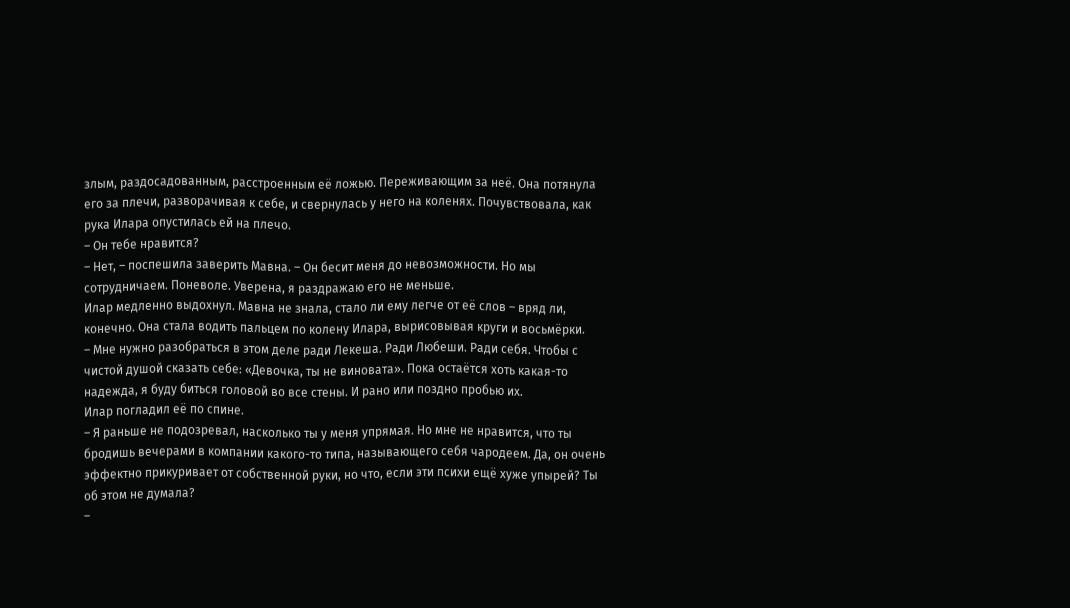злым, раздосадованным, расстроенным её ложью. Переживающим за неё. Она потянула его за плечи, разворачивая к себе, и свернулась у него на коленях. Почувствовала, как рука Илара опустилась ей на плечо.
– Он тебе нравится?
– Нет, – поспешила заверить Мавна. – Он бесит меня до невозможности. Но мы сотрудничаем. Поневоле. Уверена, я раздражаю его не меньше.
Илар медленно выдохнул. Мавна не знала, стало ли ему легче от её слов – вряд ли, конечно. Она стала водить пальцем по колену Илара, вырисовывая круги и восьмёрки.
– Мне нужно разобраться в этом деле ради Лекеша. Ради Любеши. Ради себя. Чтобы с чистой душой сказать себе: «Девочка, ты не виновата». Пока остаётся хоть какая-то надежда, я буду биться головой во все стены. И рано или поздно пробью их.
Илар погладил её по спине.
– Я раньше не подозревал, насколько ты у меня упрямая. Но мне не нравится, что ты бродишь вечерами в компании какого-то типа, называющего себя чародеем. Да, он очень эффектно прикуривает от собственной руки, но что, если эти психи ещё хуже упырей? Ты об этом не думала?
–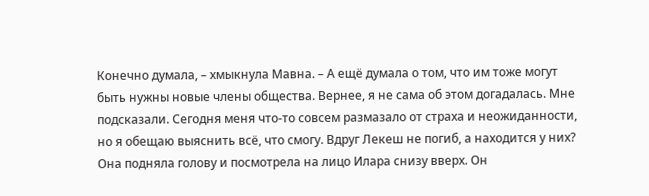Конечно думала, – хмыкнула Мавна. – А ещё думала о том, что им тоже могут быть нужны новые члены общества. Вернее, я не сама об этом догадалась. Мне подсказали. Сегодня меня что-то совсем размазало от страха и неожиданности, но я обещаю выяснить всё, что смогу. Вдруг Лекеш не погиб, а находится у них?
Она подняла голову и посмотрела на лицо Илара снизу вверх. Он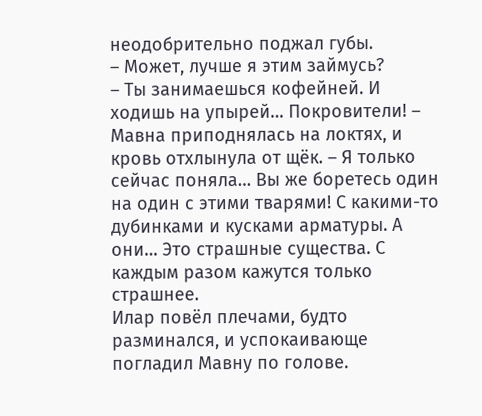неодобрительно поджал губы.
– Может, лучше я этим займусь?
– Ты занимаешься кофейней. И ходишь на упырей… Покровители! – Мавна приподнялась на локтях, и кровь отхлынула от щёк. – Я только сейчас поняла… Вы же боретесь один на один с этими тварями! С какими-то дубинками и кусками арматуры. А они… Это страшные существа. С каждым разом кажутся только страшнее.
Илар повёл плечами, будто разминался, и успокаивающе погладил Мавну по голове.